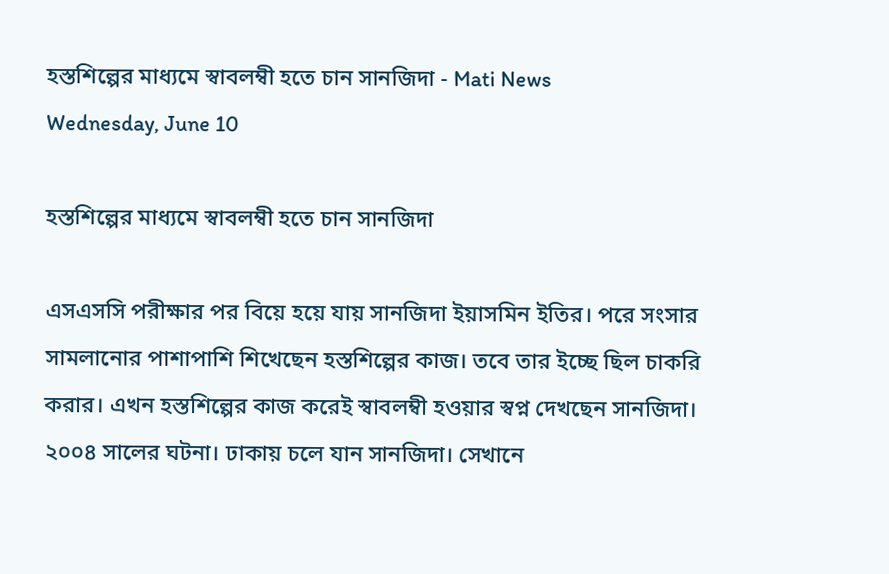হস্তশিল্পের মাধ্যমে স্বাবলম্বী হতে চান সানজিদা - Mati News
Wednesday, June 10

হস্তশিল্পের মাধ্যমে স্বাবলম্বী হতে চান সানজিদা

এসএসসি পরীক্ষার পর বিয়ে হয়ে যায় সানজিদা ইয়াসমিন ইতির। পরে সংসার সামলানোর পাশাপাশি শিখেছেন হস্তশিল্পের কাজ। তবে তার ইচ্ছে ছিল চাকরি করার। এখন হস্তশিল্পের কাজ করেই স্বাবলম্বী হওয়ার স্বপ্ন দেখছেন সানজিদা। ২০০৪ সালের ঘটনা। ঢাকায় চলে যান সানজিদা। সেখানে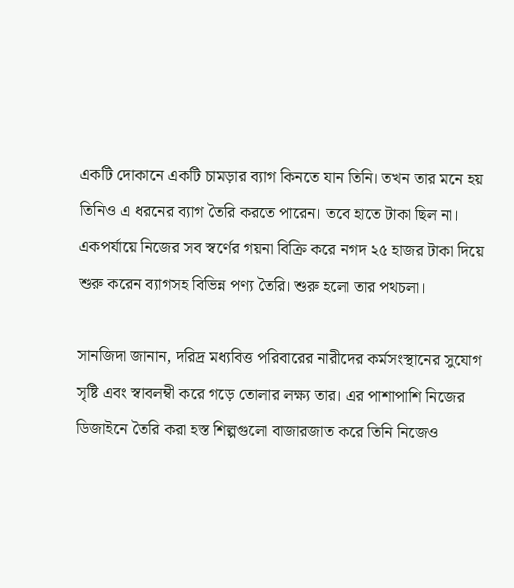একটি দোকানে একটি চামড়ার ব্যাগ কিনতে যান তিনি। তখন তার মনে হয় তিনিও এ ধরনের ব্যাগ তৈরি করতে পারেন। তবে হাতে টাকা ছিল না। একপর্যায়ে নিজের সব স্বর্ণের গয়না বিক্রি করে নগদ ২৫ হাজর টাকা দিয়ে শুরু করেন ব্যাগসহ বিভিন্ন পণ্য তৈরি। শুরু হলো তার পথচলা।

সানজিদা জানান, দরিদ্র মধ্যবিত্ত পরিবারের নারীদের কর্মসংস্থানের সুযোগ সৃষ্টি এবং স্বাবলম্বী করে গড়ে তোলার লক্ষ্য তার। এর পাশাপাশি নিজের ডিজাইনে তৈরি করা হস্ত শিল্পগুলো বাজারজাত করে তিনি নিজেও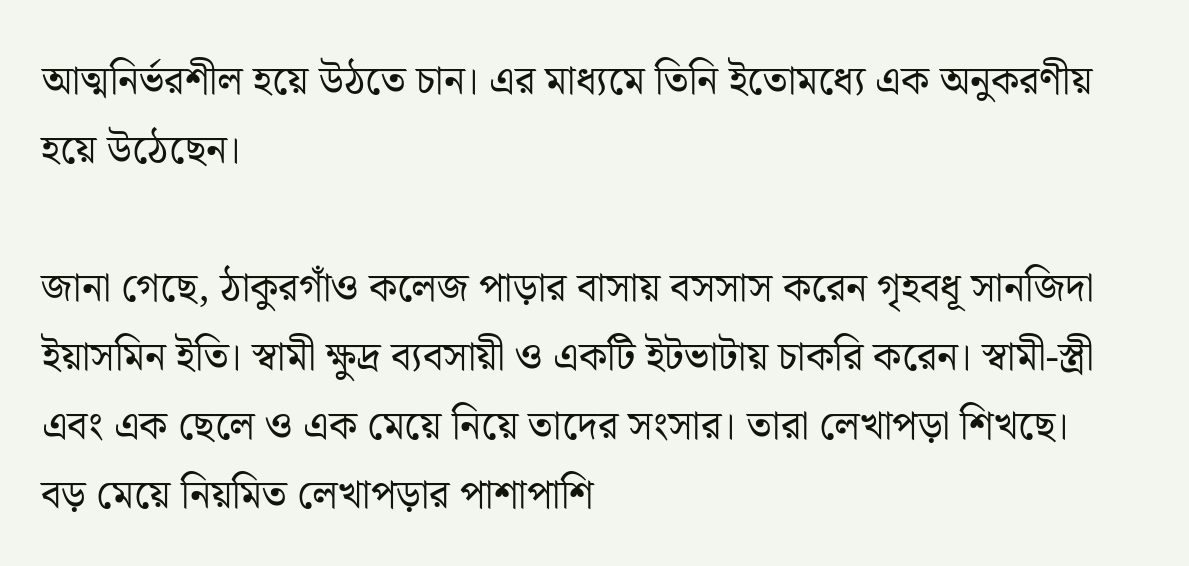আত্মনির্ভরশীল হয়ে উঠতে চান। এর মাধ্যমে তিনি ইতোমধ্যে এক অনুকরণীয় হয়ে উঠেছেন।

জানা গেছে, ঠাকুরগাঁও কলেজ পাড়ার বাসায় বসসাস করেন গৃহবধূ সানজিদা ইয়াসমিন ইতি। স্বামী ক্ষুদ্র ব্যবসায়ী ও একটি ইটভাটায় চাকরি করেন। স্বামী-স্ত্রী এবং এক ছেলে ও এক মেয়ে নিয়ে তাদের সংসার। তারা লেখাপড়া শিখছে। বড় মেয়ে নিয়মিত লেখাপড়ার পাশাপাশি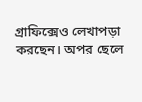গ্রাফিক্সেও লেখাপড়া করছেন। অপর ছেলে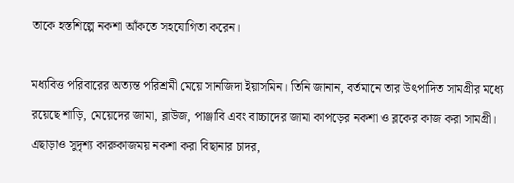তাকে হস্তশিল্পে নকশা আঁকতে সহযোগিতা করেন।

মধ্যবিত্ত পরিবারের অত্যন্ত পরিশ্রমী মেয়ে সানজিদা ইয়াসমিন। তিনি জানান, বর্তমানে তার উৎপাদিত সামগ্রীর মধ্যে রয়েছে শাড়ি, মেয়েদের জামা, ব্লাউজ, পাঞ্জাবি এবং বাচ্চাদের জামা কাপড়ের নকশা ও ব্লকের কাজ করা সামগ্রী। এছাড়াও সুদৃশ্য কারুকাজময় নকশা করা বিছানার চাদর,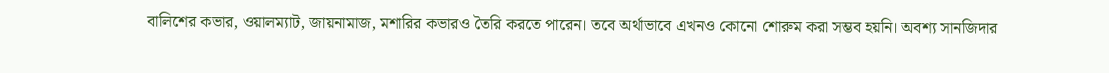বালিশের কভার, ওয়ালম্যাট, জায়নামাজ, মশারির কভারও তৈরি করতে পারেন। তবে অর্থাভাবে এখনও কোনো শোরুম করা সম্ভব হয়নি। অবশ্য সানজিদার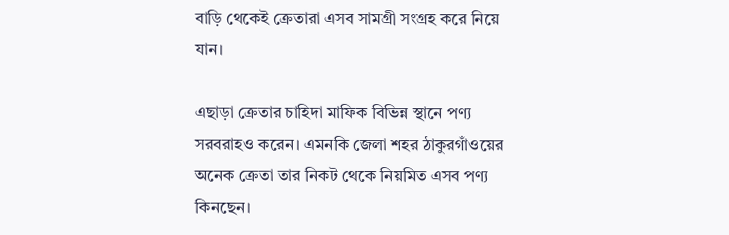বাড়ি থেকেই ক্রেতারা এসব সামগ্রী সংগ্রহ করে নিয়ে যান।

এছাড়া ক্রেতার চাহিদা মাফিক বিভিন্ন স্থানে পণ্য সরবরাহও করেন। এমনকি জেলা শহর ঠাকুরগাঁওয়ের অনেক ক্রেতা তার নিকট থেকে নিয়মিত এসব পণ্য কিনছেন।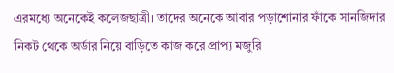এরমধ্যে অনেকেই কলেজছাত্রী। তাদের অনেকে আবার পড়াশোনার ফাঁকে সানজিদার নিকট থেকে অর্ডার নিয়ে বাড়িতে কাজ করে প্রাপ্য মজুরি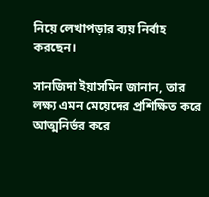নিয়ে লেখাপড়ার ব্যয় নির্বাহ করছেন।

সানজিদা ইয়াসমিন জানান, তার লক্ষ্য এমন মেয়েদের প্রশিক্ষিত করে আত্মনির্ভর করে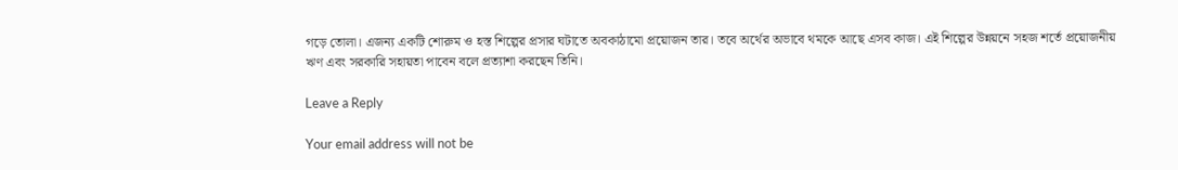গড়ে তোলা। এজন্য একটি শোরুম ও হস্ত শিল্পের প্রসার ঘটাতে অবকাঠামো প্রয়োজন তার। তবে অর্থের অভাবে থমকে আছে এসব কাজ। এই শিল্পের উন্নয়নে সহজ শর্তে প্রয়োজনীয় ঋণ এবং সরকারি সহায়তা পাবেন বলে প্রত্যাশা করছেন তিনি।

Leave a Reply

Your email address will not be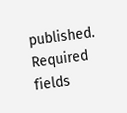published. Required fields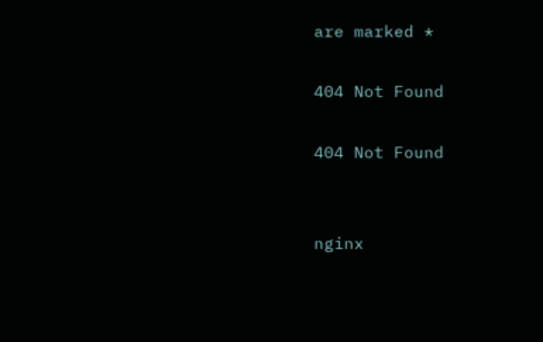are marked *

404 Not Found

404 Not Found


nginx